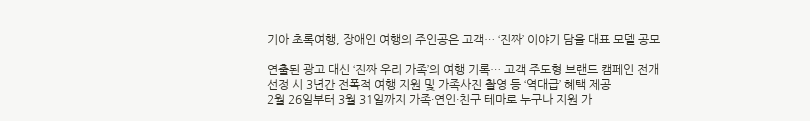기아 초록여행, 장애인 여행의 주인공은 고객… ‘진짜’ 이야기 담을 대표 모델 공모

연출된 광고 대신 ‘진짜 우리 가족’의 여행 기록… 고객 주도형 브랜드 캠페인 전개
선정 시 3년간 전폭적 여행 지원 및 가족사진 촬영 등 ‘역대급’ 혜택 제공
2월 26일부터 3월 31일까지 가족·연인·친구 테마로 누구나 지원 가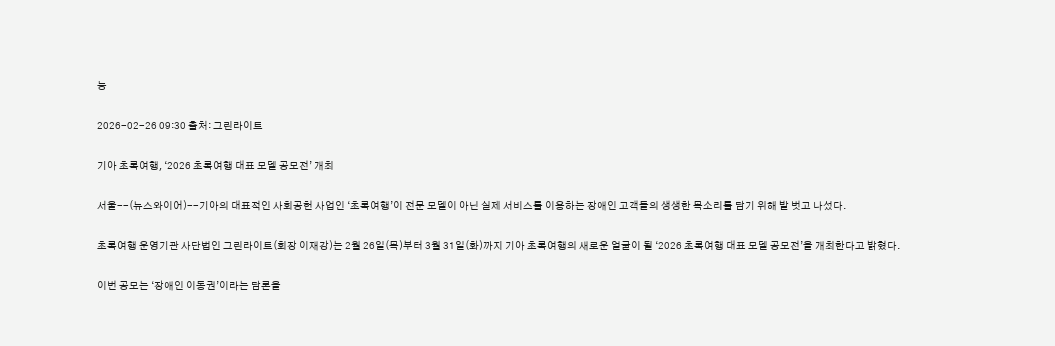능

2026-02-26 09:30 출처: 그린라이트

기아 초록여행, ‘2026 초록여행 대표 모델 공모전’ 개최

서울--(뉴스와이어)--기아의 대표적인 사회공헌 사업인 ‘초록여행’이 전문 모델이 아닌 실제 서비스를 이용하는 장애인 고객들의 생생한 목소리를 담기 위해 발 벗고 나섰다.

초록여행 운영기관 사단법인 그린라이트(회장 이재강)는 2월 26일(목)부터 3월 31일(화)까지 기아 초록여행의 새로운 얼굴이 될 ‘2026 초록여행 대표 모델 공모전’을 개최한다고 밝혔다.

이번 공모는 ‘장애인 이동권’이라는 담론을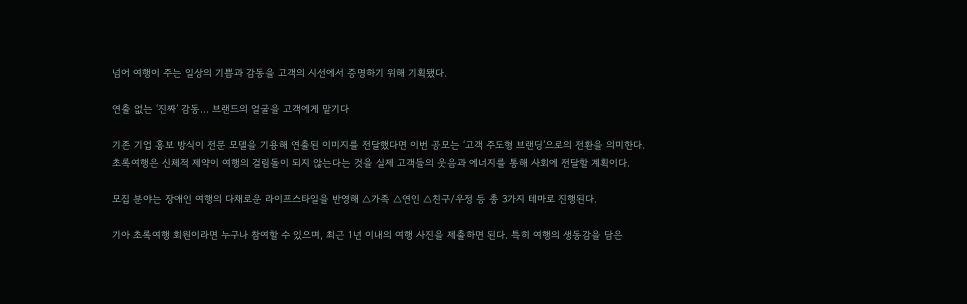넘어 여행이 주는 일상의 기쁨과 감동을 고객의 시선에서 증명하기 위해 기획됐다.

연출 없는 ‘진짜’ 감동… 브랜드의 얼굴을 고객에게 맡기다

기존 기업 홍보 방식이 전문 모델을 기용해 연출된 이미지를 전달했다면 이번 공모는 ‘고객 주도형 브랜딩’으로의 전환을 의미한다. 초록여행은 신체적 제약이 여행의 걸림돌이 되지 않는다는 것을 실제 고객들의 웃음과 에너지를 통해 사회에 전달할 계획이다.

모집 분야는 장애인 여행의 다채로운 라이프스타일을 반영해 △가족 △연인 △친구/우정 등 총 3가지 테마로 진행된다.

기아 초록여행 회원이라면 누구나 참여할 수 있으며, 최근 1년 이내의 여행 사진을 제출하면 된다. 특히 여행의 생동감을 담은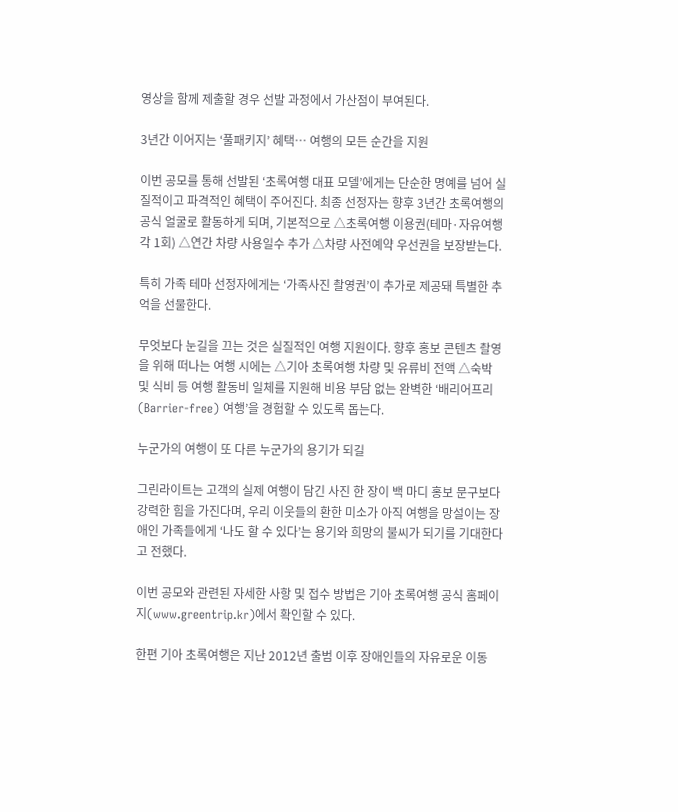영상을 함께 제출할 경우 선발 과정에서 가산점이 부여된다.

3년간 이어지는 ‘풀패키지’ 혜택… 여행의 모든 순간을 지원

이번 공모를 통해 선발된 ‘초록여행 대표 모델’에게는 단순한 명예를 넘어 실질적이고 파격적인 혜택이 주어진다. 최종 선정자는 향후 3년간 초록여행의 공식 얼굴로 활동하게 되며, 기본적으로 △초록여행 이용권(테마·자유여행 각 1회) △연간 차량 사용일수 추가 △차량 사전예약 우선권을 보장받는다.

특히 가족 테마 선정자에게는 ‘가족사진 촬영권’이 추가로 제공돼 특별한 추억을 선물한다.

무엇보다 눈길을 끄는 것은 실질적인 여행 지원이다. 향후 홍보 콘텐츠 촬영을 위해 떠나는 여행 시에는 △기아 초록여행 차량 및 유류비 전액 △숙박 및 식비 등 여행 활동비 일체를 지원해 비용 부담 없는 완벽한 ‘배리어프리(Barrier-free) 여행’을 경험할 수 있도록 돕는다.

누군가의 여행이 또 다른 누군가의 용기가 되길

그린라이트는 고객의 실제 여행이 담긴 사진 한 장이 백 마디 홍보 문구보다 강력한 힘을 가진다며, 우리 이웃들의 환한 미소가 아직 여행을 망설이는 장애인 가족들에게 ‘나도 할 수 있다’는 용기와 희망의 불씨가 되기를 기대한다고 전했다.

이번 공모와 관련된 자세한 사항 및 접수 방법은 기아 초록여행 공식 홈페이지(www.greentrip.kr)에서 확인할 수 있다.

한편 기아 초록여행은 지난 2012년 출범 이후 장애인들의 자유로운 이동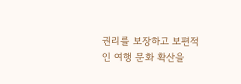권리를 보장하고 보편적인 여행 문화 확산을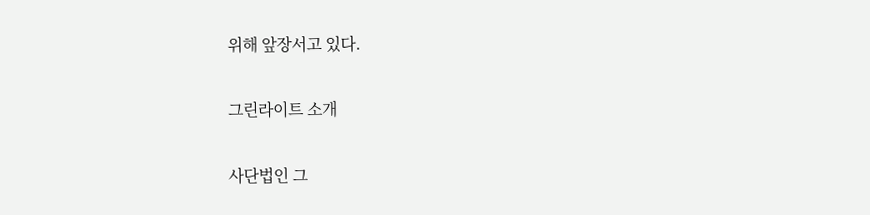위해 앞장서고 있다.

그린라이트 소개

사단법인 그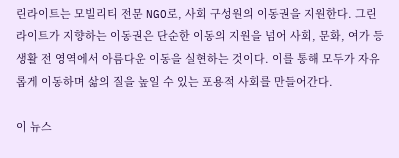린라이트는 모빌리티 전문 NGO로, 사회 구성원의 이동권을 지원한다. 그린라이트가 지향하는 이동권은 단순한 이동의 지원을 넘어 사회, 문화, 여가 등 생활 전 영역에서 아름다운 이동을 실현하는 것이다. 이를 통해 모두가 자유롭게 이동하며 삶의 질을 높일 수 있는 포용적 사회를 만들어간다.

이 뉴스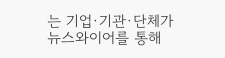는 기업·기관·단체가 뉴스와이어를 통해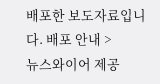배포한 보도자료입니다. 배포 안내 >
뉴스와이어 제공